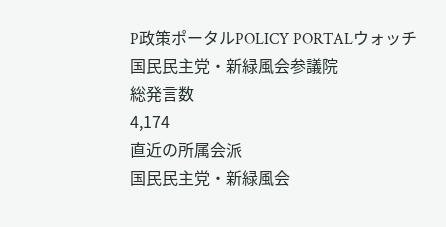P政策ポータルPOLICY PORTALウォッチ
国民民主党・新緑風会参議院
総発言数
4,174
直近の所属会派
国民民主党・新緑風会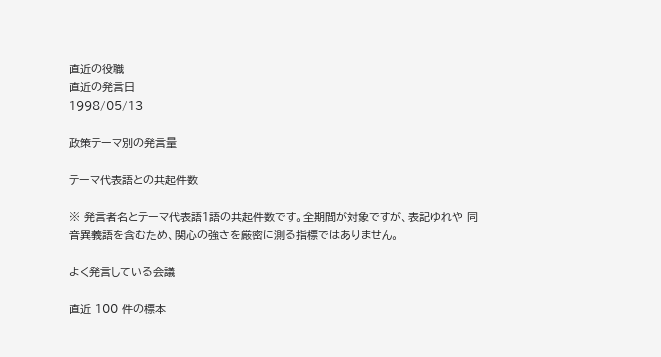直近の役職
直近の発言日
1998/05/13

政策テーマ別の発言量

テーマ代表語との共起件数

※ 発言者名とテーマ代表語1語の共起件数です。全期間が対象ですが、表記ゆれや 同音異義語を含むため、関心の強さを厳密に測る指標ではありません。

よく発言している会議

直近 100 件の標本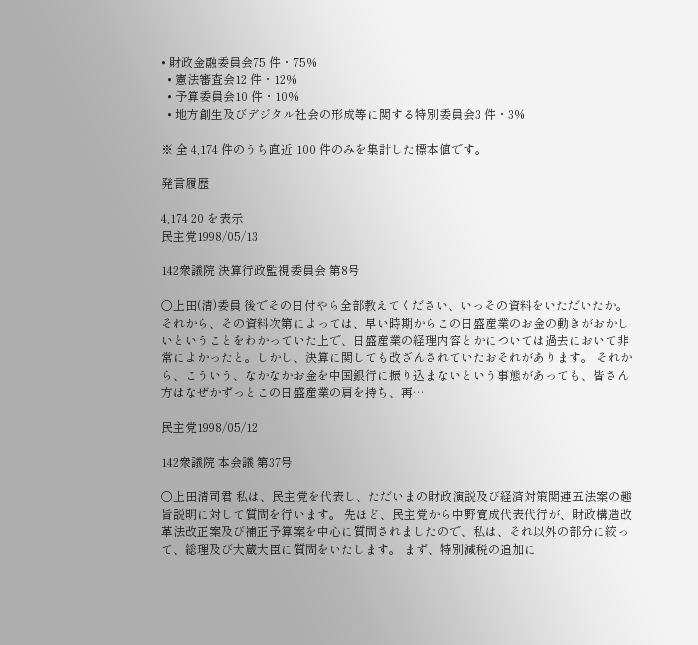• 財政金融委員会75 件・75%
  • 憲法審査会12 件・12%
  • 予算委員会10 件・10%
  • 地方創生及びデジタル社会の形成等に関する特別委員会3 件・3%

※ 全 4,174 件のうち直近 100 件のみを集計した標本値です。

発言履歴

4,174 20 を表示
民主党1998/05/13

142衆議院 決算行政監視委員会 第8号

○上田(清)委員 後でその日付やら全部教えてください、いっその資料をいただいたか。 それから、その資料次第によっては、早い時期からこの日盛産業のお金の動きがおかしいということをわかっていた上で、日盛産業の経理内容とかについては過去において非常によかったと。しかし、決算に関しても改ざんされていたおそれがあります。 それから、こういう、なかなかお金を中国銀行に振り込まないという事態があっても、皆さん方はなぜかずっとこの日盛産業の肩を持ち、再…

民主党1998/05/12

142衆議院 本会議 第37号

○上田清司君 私は、民主党を代表し、ただいまの財政演説及び経済対策関連五法案の趣旨説明に対して質問を行います。 先ほど、民主党から中野寛成代表代行が、財政構造改革法改正案及び補正予算案を中心に質問されましたので、私は、それ以外の部分に絞って、総理及び大蔵大臣に質問をいたします。 まず、特別減税の追加に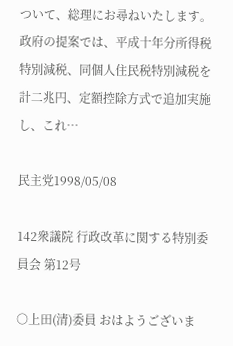ついて、総理にお尋ねいたします。 政府の提案では、平成十年分所得税特別減税、同個人住民税特別減税を計二兆円、定額控除方式で追加実施し、これ…

民主党1998/05/08

142衆議院 行政改革に関する特別委員会 第12号

○上田(清)委員 おはようございま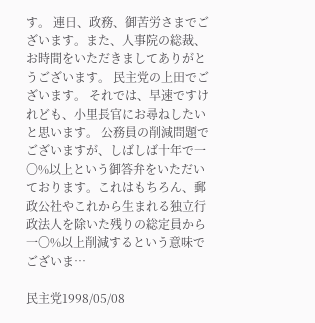す。 連日、政務、御苦労さまでございます。また、人事院の総裁、お時間をいただきましてありがとうございます。 民主党の上田でございます。 それでは、早速ですけれども、小里長官にお尋ねしたいと思います。 公務員の削減問題でございますが、しばしば十年で一〇%以上という御答弁をいただいております。これはもちろん、郵政公社やこれから生まれる独立行政法人を除いた残りの総定員から一〇%以上削減するという意味でございま…

民主党1998/05/08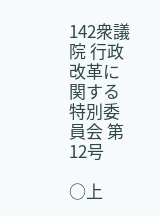142衆議院 行政改革に関する特別委員会 第12号

○上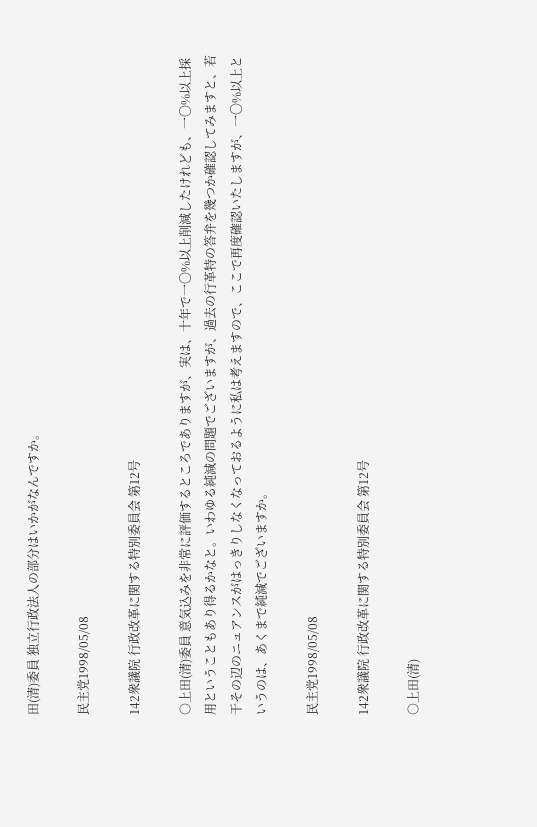田(清)委員 独立行政法人の部分はいかがなんですか。

民主党1998/05/08

142衆議院 行政改革に関する特別委員会 第12号

○上田(清)委員 意気込みを非常に評価するところでありますが、実は、十年で一〇%以上削減したけれども、一〇%以上採用ということもあり得るかなと。いわゆる純減の問題でございますが、過去の行革特の答弁を幾つか確認してみますと、若干その辺のニュアンスがはっきりしなくなっておるように私は考えますので、ここで再度確認いたしますが、一〇%以上というのは、あくまで純減でございますか。

民主党1998/05/08

142衆議院 行政改革に関する特別委員会 第12号

○上田(清)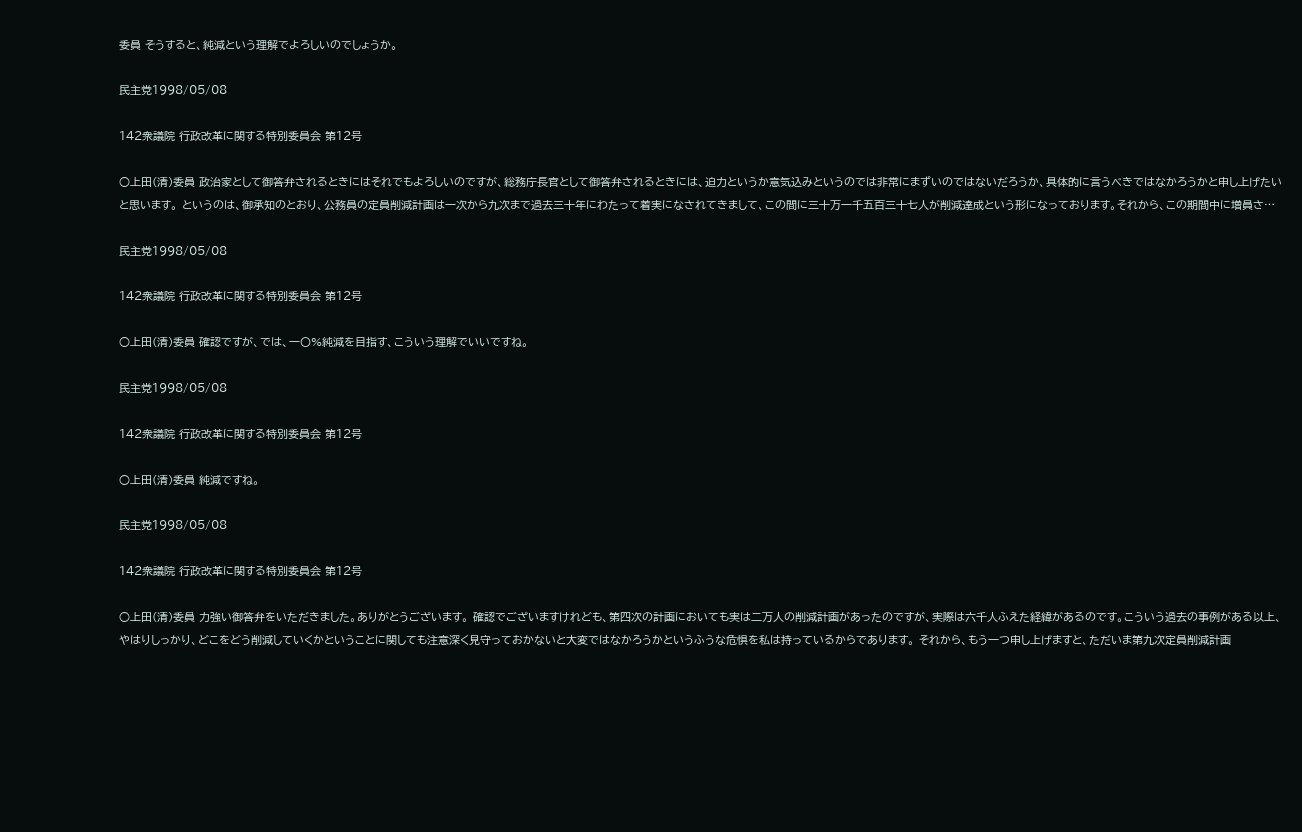委員 そうすると、純減という理解でよろしいのでしょうか。

民主党1998/05/08

142衆議院 行政改革に関する特別委員会 第12号

○上田(清)委員 政治家として御答弁されるときにはそれでもよろしいのですが、総務庁長官として御答弁されるときには、迫力というか意気込みというのでは非常にまずいのではないだろうか、具体的に言うべきではなかろうかと申し上げたいと思います。 というのは、御承知のとおり、公務員の定員削減計画は一次から九次まで過去三十年にわたって着実になされてきまして、この間に三十万一千五百三十七人が削減達成という形になっております。それから、この期間中に増員さ…

民主党1998/05/08

142衆議院 行政改革に関する特別委員会 第12号

○上田(清)委員 確認ですが、では、一〇%純減を目指す、こういう理解でいいですね。

民主党1998/05/08

142衆議院 行政改革に関する特別委員会 第12号

○上田(清)委員 純減ですね。

民主党1998/05/08

142衆議院 行政改革に関する特別委員会 第12号

○上田(清)委員 力強い御答弁をいただきました。ありがとうございます。 確認でございますけれども、第四次の計画においても実は二万人の削減計画があったのですが、実際は六千人ふえた経緯があるのです。こういう過去の事例がある以上、やはりしっかり、どこをどう削減していくかということに関しても注意深く見守っておかないと大変ではなかろうかというふうな危惧を私は持っているからであります。 それから、もう一つ申し上げますと、ただいま第九次定員削減計画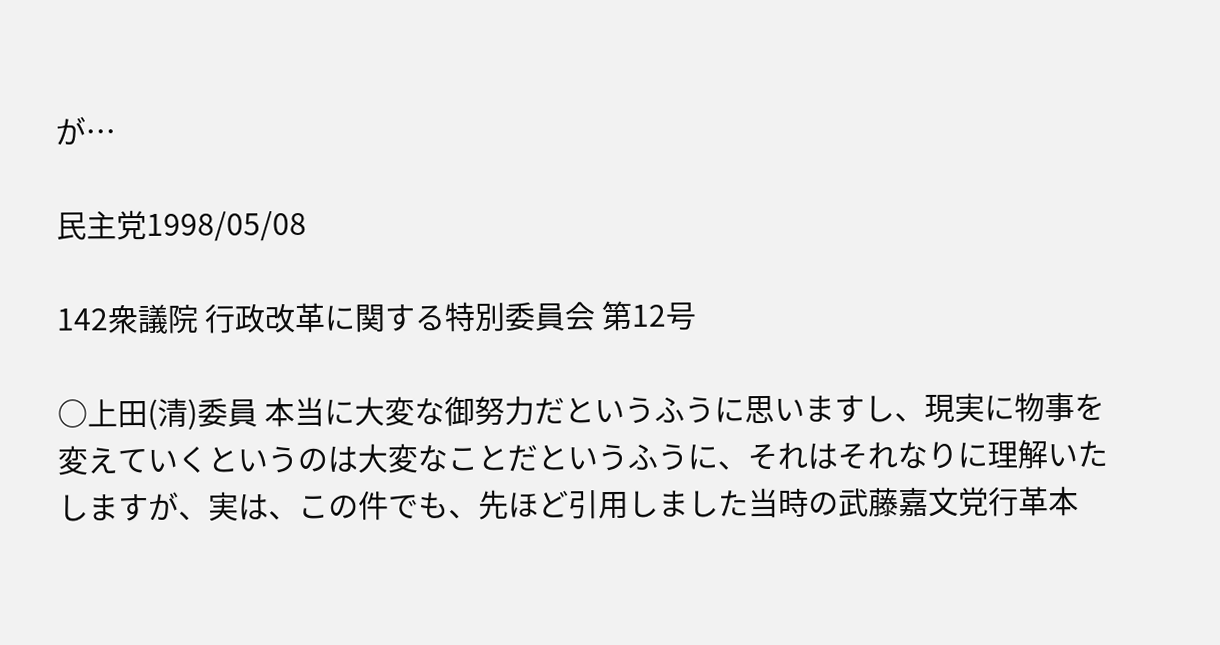が…

民主党1998/05/08

142衆議院 行政改革に関する特別委員会 第12号

○上田(清)委員 本当に大変な御努力だというふうに思いますし、現実に物事を変えていくというのは大変なことだというふうに、それはそれなりに理解いたしますが、実は、この件でも、先ほど引用しました当時の武藤嘉文党行革本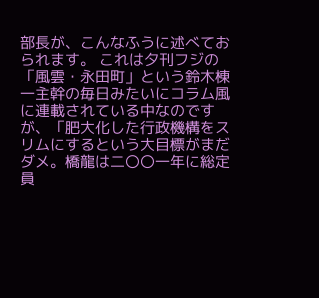部長が、こんなふうに述べておられます。 これは夕刊フジの「風雲・永田町」という鈴木棟一主幹の毎日みたいにコラム風に連載されている中なのですが、「肥大化した行政機構をスリムにするという大目標がまだダメ。橋龍は二〇〇一年に総定員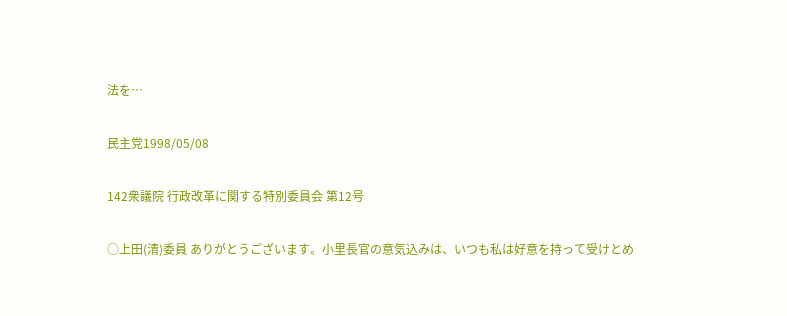法を…

民主党1998/05/08

142衆議院 行政改革に関する特別委員会 第12号

○上田(清)委員 ありがとうございます。小里長官の意気込みは、いつも私は好意を持って受けとめ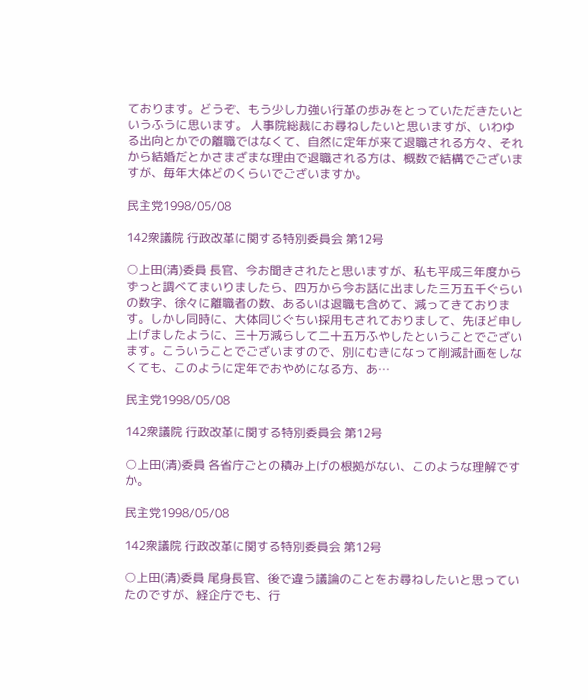ております。どうぞ、もう少し力強い行革の歩みをとっていただきたいというふうに思います。 人事院総裁にお尋ねしたいと思いますが、いわゆる出向とかでの離職ではなくて、自然に定年が来て退職される方々、それから結婚だとかさまざまな理由で退職される方は、概数で結構でございますが、毎年大体どのくらいでございますか。

民主党1998/05/08

142衆議院 行政改革に関する特別委員会 第12号

○上田(清)委員 長官、今お聞きされたと思いますが、私も平成三年度からずっと調べてまいりましたら、四万から今お話に出ました三万五千ぐらいの数字、徐々に離職者の数、あるいは退職も含めて、減ってきております。しかし同時に、大体同じぐちい採用もされておりまして、先ほど申し上げましたように、三十万減らして二十五万ふやしたということでございます。こういうことでございますので、別にむきになって削減計画をしなくても、このように定年でおやめになる方、あ…

民主党1998/05/08

142衆議院 行政改革に関する特別委員会 第12号

○上田(清)委員 各省庁ごとの積み上げの根拠がない、このような理解ですか。

民主党1998/05/08

142衆議院 行政改革に関する特別委員会 第12号

○上田(清)委員 尾身長官、後で違う議論のことをお尋ねしたいと思っていたのですが、経企庁でも、行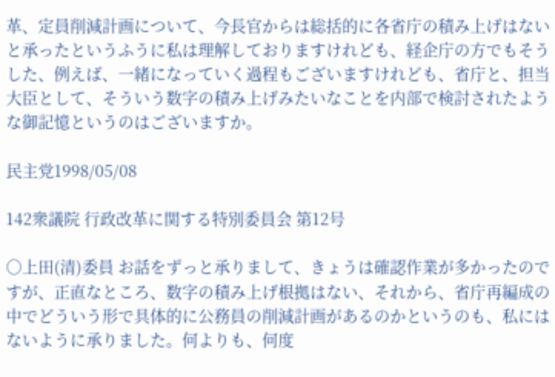革、定員削減計画について、今長官からは総括的に各省庁の積み上げはないと承ったというふうに私は理解しておりますけれども、経企庁の方でもそうした、例えば、一緒になっていく過程もございますけれども、省庁と、担当大臣として、そういう数字の積み上げみたいなことを内部で検討されたような御記憶というのはございますか。

民主党1998/05/08

142衆議院 行政改革に関する特別委員会 第12号

○上田(清)委員 お話をずっと承りまして、きょうは確認作業が多かったのですが、正直なところ、数字の積み上げ根拠はない、それから、省庁再編成の中でどういう形で具体的に公務員の削減計画があるのかというのも、私にはないように承りました。何よりも、何度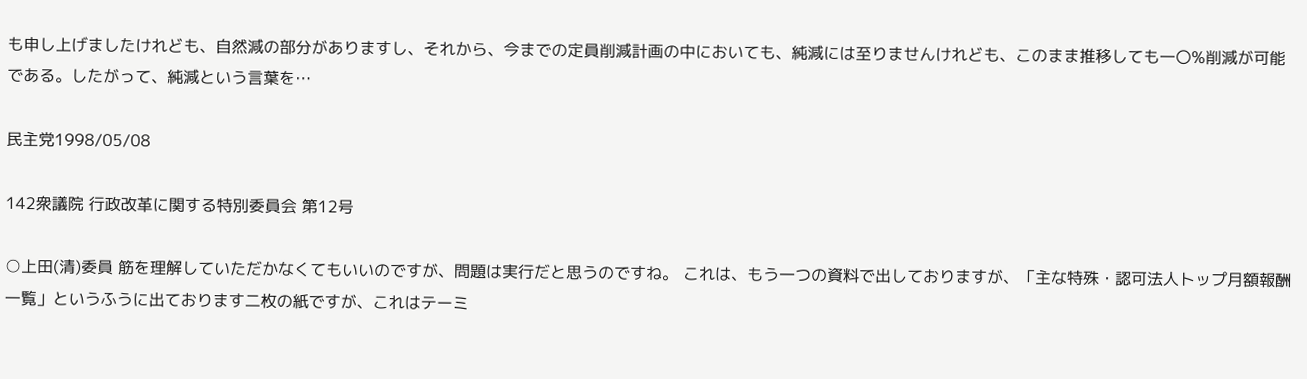も申し上げましたけれども、自然減の部分がありますし、それから、今までの定員削減計画の中においても、純減には至りませんけれども、このまま推移しても一〇%削減が可能である。したがって、純減という言葉を…

民主党1998/05/08

142衆議院 行政改革に関する特別委員会 第12号

○上田(清)委員 筋を理解していただかなくてもいいのですが、問題は実行だと思うのですね。 これは、もう一つの資料で出しておりますが、「主な特殊・認可法人トップ月額報酬一覧」というふうに出ております二枚の紙ですが、これはテーミ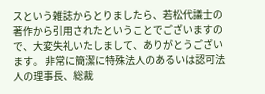スという雑誌からとりましたら、若松代議士の著作から引用されたということでございますので、大変失礼いたしまして、ありがとうございます。 非常に簡潔に特殊法人のあるいは認可法人の理事長、総裁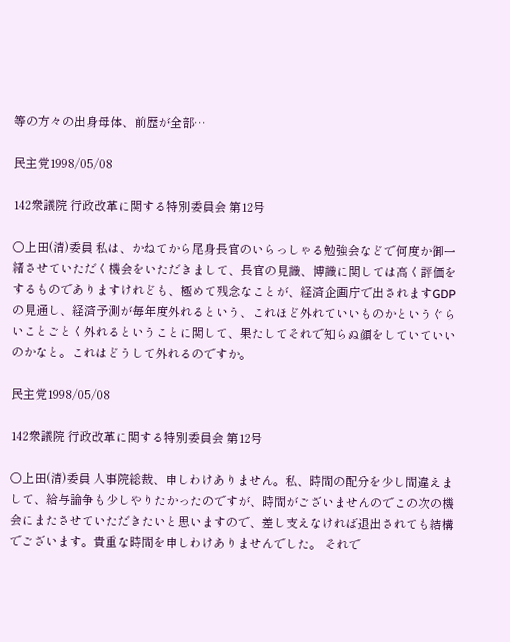等の方々の出身母体、前歴が全部…

民主党1998/05/08

142衆議院 行政改革に関する特別委員会 第12号

○上田(清)委員 私は、かねてから尾身長官のいらっしゃる勉強会などで何度か御一緒させていただく機会をいただきまして、長官の見識、博識に関しては高く評価をするものでありますけれども、極めて残念なことが、経済企画庁で出されますGDPの見通し、経済予測が毎年度外れるという、これほど外れていいものかというぐらいことごとく外れるということに関して、果たしてそれで知らぬ顔をしていていいのかなと。これはどうして外れるのですか。

民主党1998/05/08

142衆議院 行政改革に関する特別委員会 第12号

○上田(清)委員 人事院総裁、申しわけありません。私、時間の配分を少し間違えまして、給与論争も少しやりたかったのですが、時間がございませんのでこの次の機会にまたさせていただきたいと思いますので、差し支えなければ退出されても結構でございます。貴重な時間を申しわけありませんでした。 それで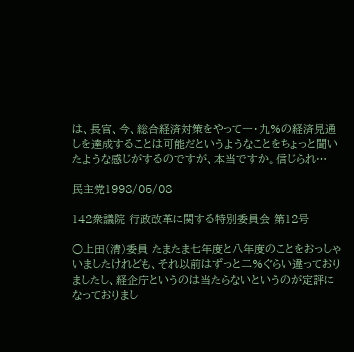は、長官、今、総合経済対策をやって一・九%の経済見通しを達成することは可能だというようなことをちょっと聞いたような感じがするのですが、本当ですか。信じられ…

民主党1998/05/08

142衆議院 行政改革に関する特別委員会 第12号

○上田(清)委員 たまたま七年度と八年度のことをおっしゃいましたけれども、それ以前はずっと二%ぐらい違っておりましたし、経企庁というのは当たらないというのが定評になっておりまし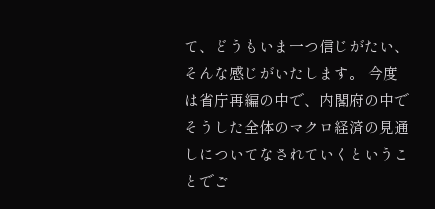て、どうもいま一つ信じがたい、そんな感じがいたします。 今度は省庁再編の中で、内閣府の中でそうした全体のマクロ経済の見通しについてなされていくということでご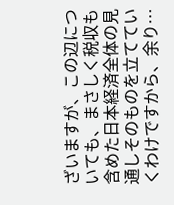ざいますが、この辺についても、まさしく税収も含めた日本経済全体の見通しそのものを立てていくわけですから、余り…